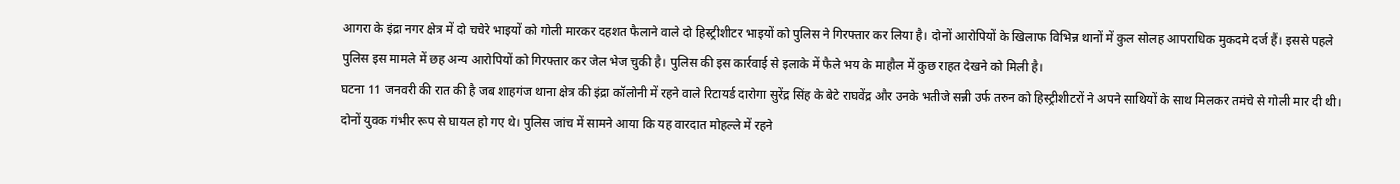आगरा के इंद्रा नगर क्षेत्र में दो चचेरे भाइयों को गोली मारकर दहशत फैलाने वाले दो हिस्ट्रीशीटर भाइयों को पुलिस ने गिरफ्तार कर लिया है। दोनों आरोपियों के खिलाफ विभिन्न थानों में कुल सोलह आपराधिक मुकदमे दर्ज हैं। इससे पहले पुलिस इस मामले में छह अन्य आरोपियों को गिरफ्तार कर जेल भेज चुकी है। पुलिस की इस कार्रवाई से इलाके में फैले भय के माहौल में कुछ राहत देखने को मिली है।
घटना 11 जनवरी की रात की है जब शाहगंज थाना क्षेत्र की इंद्रा कॉलोनी में रहने वाले रिटायर्ड दारोगा सुरेंद्र सिंह के बेटे राघवेंद्र और उनके भतीजे सन्नी उर्फ तरुन को हिस्ट्रीशीटरों ने अपने साथियों के साथ मिलकर तमंचे से गोली मार दी थी। दोनों युवक गंभीर रूप से घायल हो गए थे। पुलिस जांच में सामने आया कि यह वारदात मोहल्ले में रहने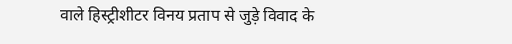वाले हिस्ट्रीशीटर विनय प्रताप से जुड़े विवाद के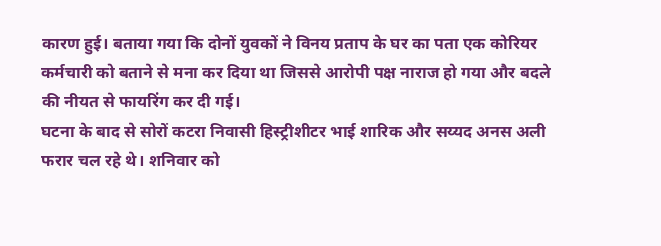कारण हुई। बताया गया कि दोनों युवकों ने विनय प्रताप के घर का पता एक कोरियर कर्मचारी को बताने से मना कर दिया था जिससे आरोपी पक्ष नाराज हो गया और बदले की नीयत से फायरिंग कर दी गई।
घटना के बाद से सोरों कटरा निवासी हिस्ट्रीशीटर भाई शारिक और सय्यद अनस अली फरार चल रहे थे। शनिवार को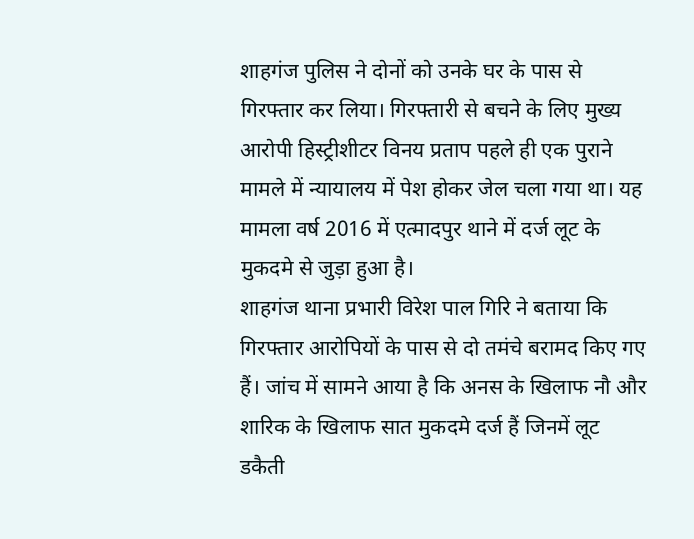शाहगंज पुलिस ने दोनों को उनके घर के पास से गिरफ्तार कर लिया। गिरफ्तारी से बचने के लिए मुख्य आरोपी हिस्ट्रीशीटर विनय प्रताप पहले ही एक पुराने मामले में न्यायालय में पेश होकर जेल चला गया था। यह मामला वर्ष 2016 में एत्मादपुर थाने में दर्ज लूट के मुकदमे से जुड़ा हुआ है।
शाहगंज थाना प्रभारी विरेश पाल गिरि ने बताया कि गिरफ्तार आरोपियों के पास से दो तमंचे बरामद किए गए हैं। जांच में सामने आया है कि अनस के खिलाफ नौ और शारिक के खिलाफ सात मुकदमे दर्ज हैं जिनमें लूट डकैती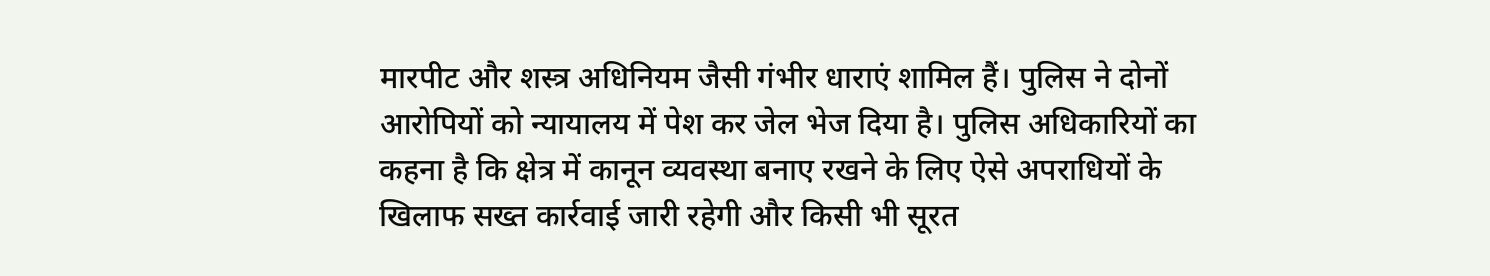मारपीट और शस्त्र अधिनियम जैसी गंभीर धाराएं शामिल हैं। पुलिस ने दोनों आरोपियों को न्यायालय में पेश कर जेल भेज दिया है। पुलिस अधिकारियों का कहना है कि क्षेत्र में कानून व्यवस्था बनाए रखने के लिए ऐसे अपराधियों के खिलाफ सख्त कार्रवाई जारी रहेगी और किसी भी सूरत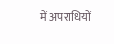में अपराधियों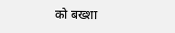को बख्शा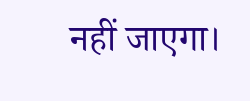नहीं जाएगा।